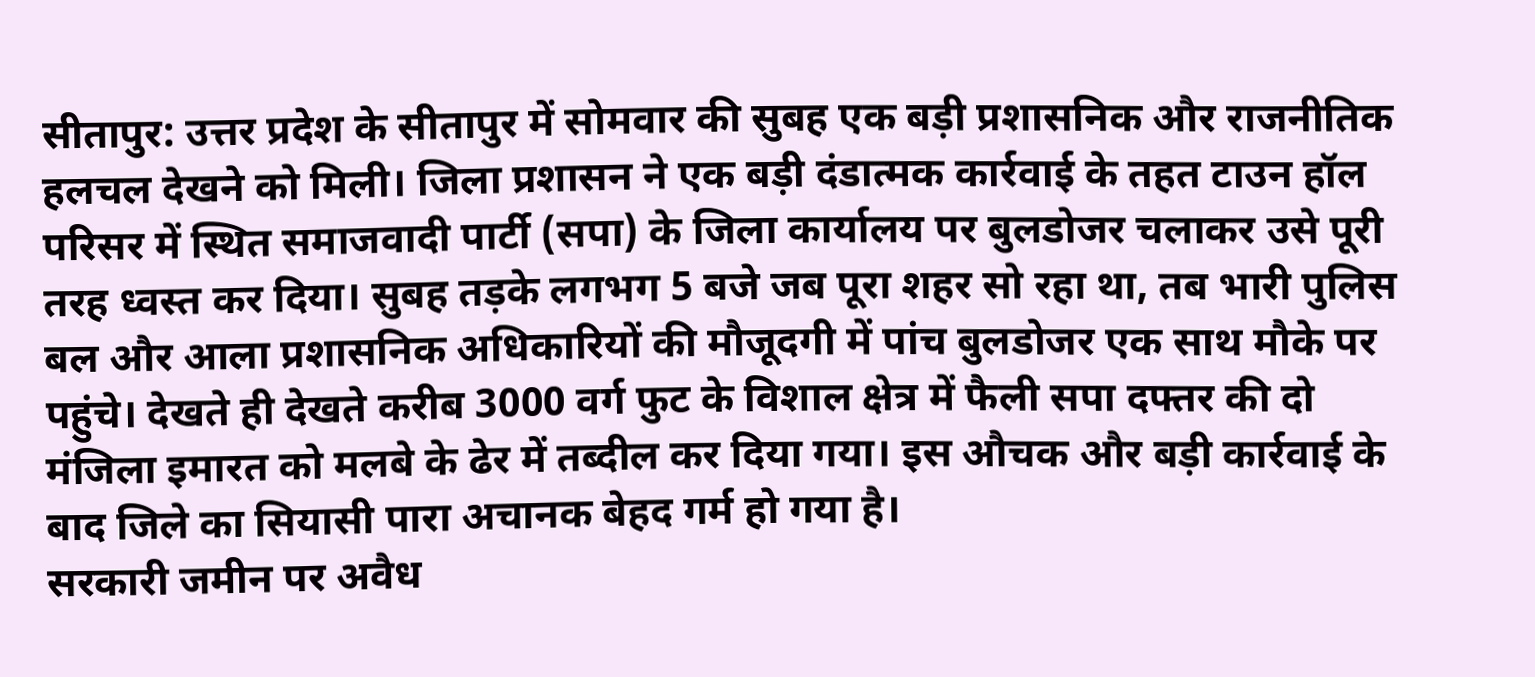सीतापुर: उत्तर प्रदेश के सीतापुर में सोमवार की सुबह एक बड़ी प्रशासनिक और राजनीतिक हलचल देखने को मिली। जिला प्रशासन ने एक बड़ी दंडात्मक कार्रवाई के तहत टाउन हॉल परिसर में स्थित समाजवादी पार्टी (सपा) के जिला कार्यालय पर बुलडोजर चलाकर उसे पूरी तरह ध्वस्त कर दिया। सुबह तड़के लगभग 5 बजे जब पूरा शहर सो रहा था, तब भारी पुलिस बल और आला प्रशासनिक अधिकारियों की मौजूदगी में पांच बुलडोजर एक साथ मौके पर पहुंचे। देखते ही देखते करीब 3000 वर्ग फुट के विशाल क्षेत्र में फैली सपा दफ्तर की दो मंजिला इमारत को मलबे के ढेर में तब्दील कर दिया गया। इस औचक और बड़ी कार्रवाई के बाद जिले का सियासी पारा अचानक बेहद गर्म हो गया है।
सरकारी जमीन पर अवैध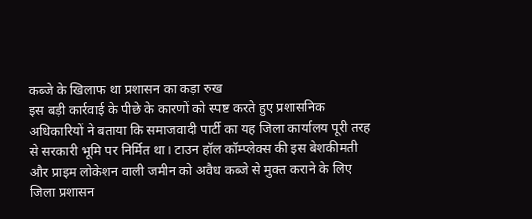कब्जे के खिलाफ था प्रशासन का कड़ा रुख
इस बड़ी कार्रवाई के पीछे के कारणों को स्पष्ट करते हुए प्रशासनिक अधिकारियों ने बताया कि समाजवादी पार्टी का यह जिला कार्यालय पूरी तरह से सरकारी भूमि पर निर्मित था। टाउन हॉल कॉम्प्लेक्स की इस बेशकीमती और प्राइम लोकेशन वाली जमीन को अवैध कब्जे से मुक्त कराने के लिए जिला प्रशासन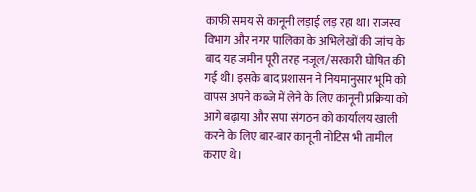काफी समय से कानूनी लड़ाई लड़ रहा था। राजस्व विभाग और नगर पालिका के अभिलेखों की जांच के बाद यह जमीन पूरी तरह नजूल/सरकारी घोषित की गई थी। इसके बाद प्रशासन ने नियमानुसार भूमि को वापस अपने कब्जे में लेने के लिए कानूनी प्रक्रिया को आगे बढ़ाया और सपा संगठन को कार्यालय खाली करने के लिए बार-बार कानूनी नोटिस भी तामील कराए थे।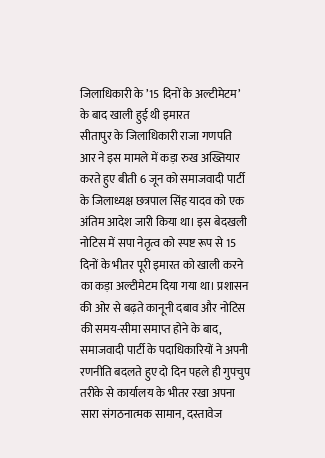जिलाधिकारी के ’15 दिनों के अल्टीमेटम’ के बाद खाली हुई थी इमारत
सीतापुर के जिलाधिकारी राजा गणपति आर ने इस मामले में कड़ा रुख अख्तियार करते हुए बीती 6 जून को समाजवादी पार्टी के जिलाध्यक्ष छत्रपाल सिंह यादव को एक अंतिम आदेश जारी किया था। इस बेदखली नोटिस में सपा नेतृत्व को स्पष्ट रूप से 15 दिनों के भीतर पूरी इमारत को खाली करने का कड़ा अल्टीमेटम दिया गया था। प्रशासन की ओर से बढ़ते कानूनी दबाव और नोटिस की समय-सीमा समाप्त होने के बाद, समाजवादी पार्टी के पदाधिकारियों ने अपनी रणनीति बदलते हुए दो दिन पहले ही गुपचुप तरीके से कार्यालय के भीतर रखा अपना सारा संगठनात्मक सामान, दस्तावेज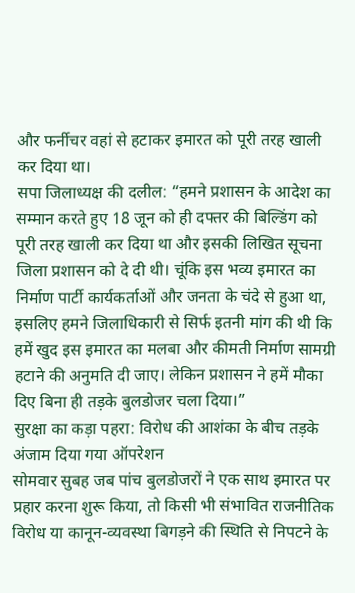और फर्नीचर वहां से हटाकर इमारत को पूरी तरह खाली कर दिया था।
सपा जिलाध्यक्ष की दलील: “हमने प्रशासन के आदेश का सम्मान करते हुए 18 जून को ही दफ्तर की बिल्डिंग को पूरी तरह खाली कर दिया था और इसकी लिखित सूचना जिला प्रशासन को दे दी थी। चूंकि इस भव्य इमारत का निर्माण पार्टी कार्यकर्ताओं और जनता के चंदे से हुआ था, इसलिए हमने जिलाधिकारी से सिर्फ इतनी मांग की थी कि हमें खुद इस इमारत का मलबा और कीमती निर्माण सामग्री हटाने की अनुमति दी जाए। लेकिन प्रशासन ने हमें मौका दिए बिना ही तड़के बुलडोजर चला दिया।”
सुरक्षा का कड़ा पहरा: विरोध की आशंका के बीच तड़के अंजाम दिया गया ऑपरेशन
सोमवार सुबह जब पांच बुलडोजरों ने एक साथ इमारत पर प्रहार करना शुरू किया, तो किसी भी संभावित राजनीतिक विरोध या कानून-व्यवस्था बिगड़ने की स्थिति से निपटने के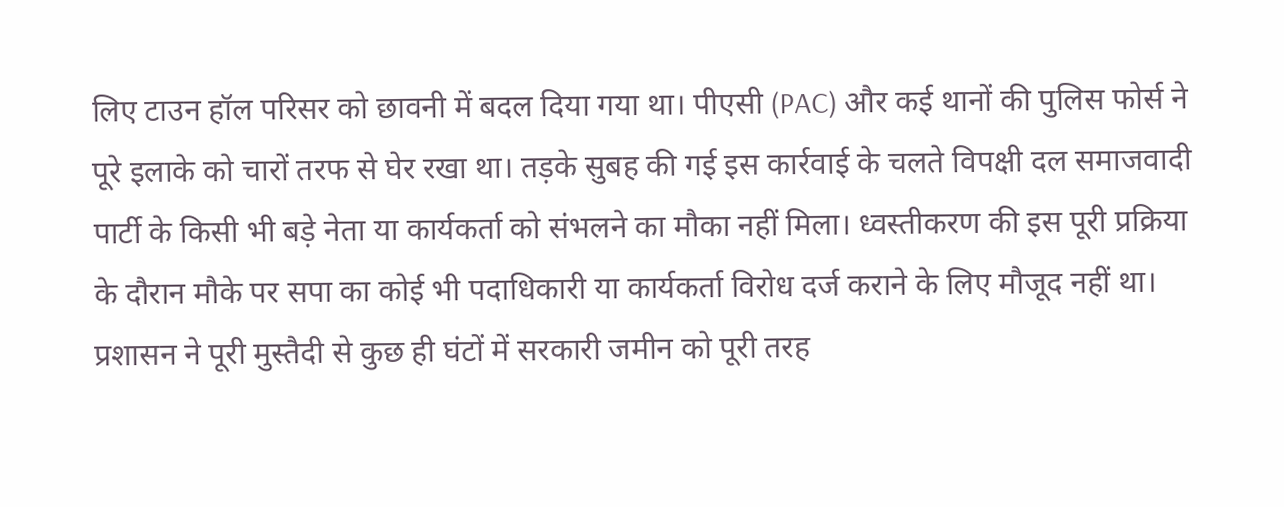लिए टाउन हॉल परिसर को छावनी में बदल दिया गया था। पीएसी (PAC) और कई थानों की पुलिस फोर्स ने पूरे इलाके को चारों तरफ से घेर रखा था। तड़के सुबह की गई इस कार्रवाई के चलते विपक्षी दल समाजवादी पार्टी के किसी भी बड़े नेता या कार्यकर्ता को संभलने का मौका नहीं मिला। ध्वस्तीकरण की इस पूरी प्रक्रिया के दौरान मौके पर सपा का कोई भी पदाधिकारी या कार्यकर्ता विरोध दर्ज कराने के लिए मौजूद नहीं था। प्रशासन ने पूरी मुस्तैदी से कुछ ही घंटों में सरकारी जमीन को पूरी तरह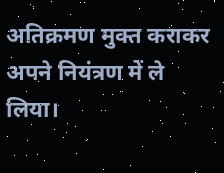अतिक्रमण मुक्त कराकर अपने नियंत्रण में ले लिया।